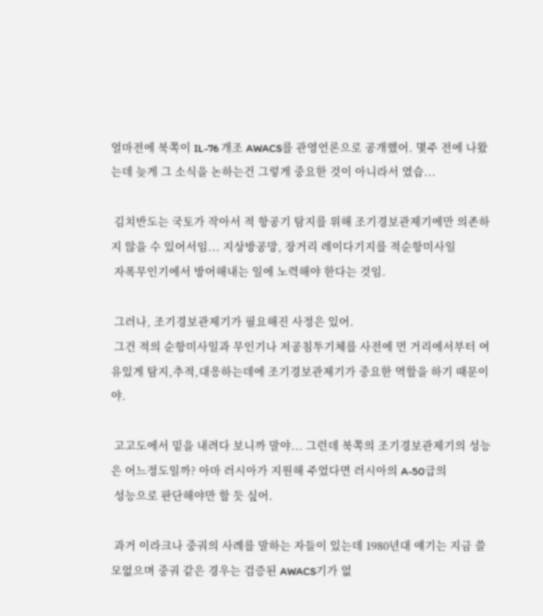얼마전에 북쪽이 IL-76 개조 AWACS를 관영언론으로 공개했어. 몇주 전에 나왔는데 늦게 그 소식을 논하는건 그렇게 중요한 것이 아니라서 였습...

 김치반도는 국토가 작아서 적 항공기 탐지를 위해 조기경보관제기에만 의존하지 않을 수 있어서임... 지상방공망, 장거리 레이다기지를 적순항미사일
 자폭무인기에서 방어해내는 일에 노력해야 한다는 것임.

 그러나, 조기경보관제기가 필요해진 사정은 있어.
 그건 적의 순항미사일과 무인기나 저공침투기체를 사전에 먼 거리에서부터 여유있게 탐지,추적,대응하는데에 조기경보관제기가 중요한 역할을 하기 때문이야.

 고고도에서 밑을 내려다 보니까 말야... 그런데 북쪽의 조기경보관제기의 성능은 어느정도일까? 아마 러시아가 지원해 주었다면 러시아의 A-50급의
 성능으로 판단해야만 할 듯 싶어.

 과거 이라크나 중궈의 사례를 말하는 자들이 있는데 1980년대 얘기는 지금 쓸모없으며 중궈 같은 경우는 검증된 AWACS기가 없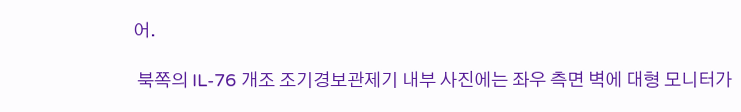어.

 북쪽의 IL-76 개조 조기경보관제기 내부 사진에는 좌우 측면 벽에 대형 모니터가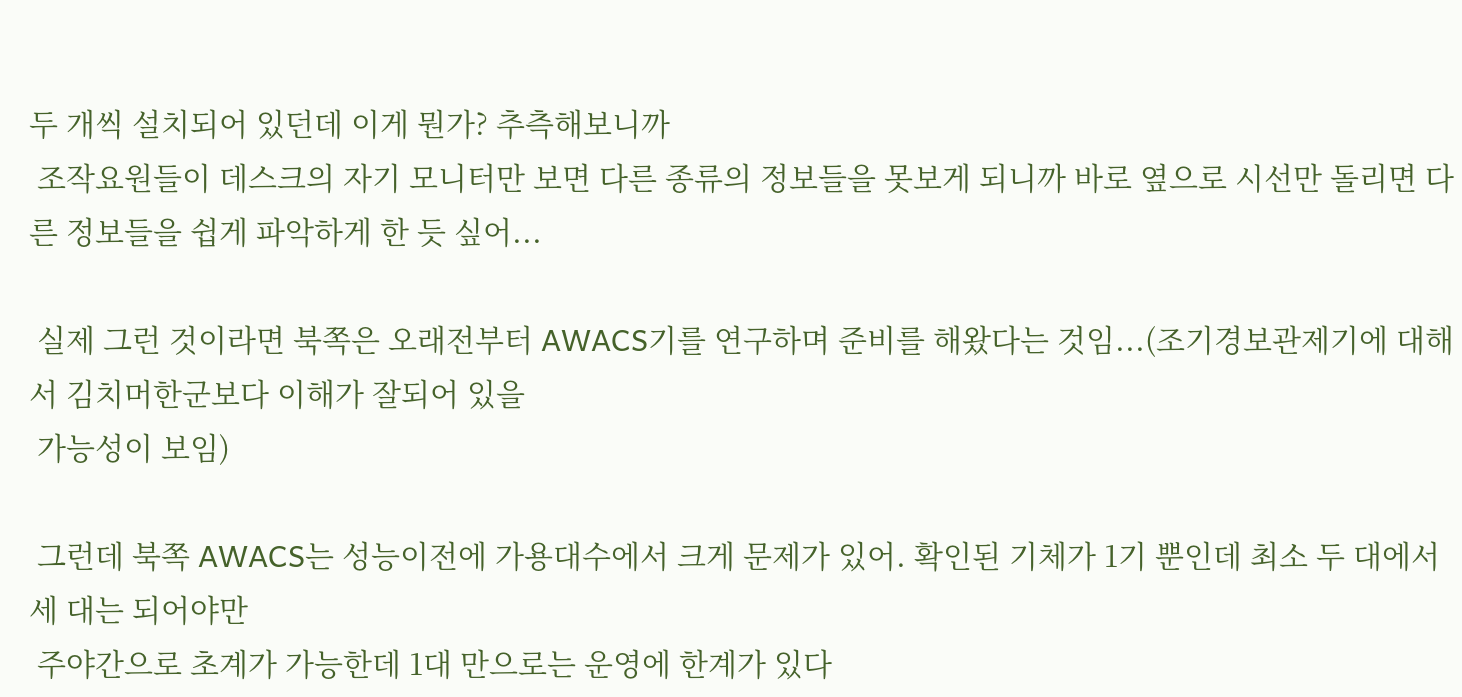두 개씩 설치되어 있던데 이게 뭔가? 추측해보니까
 조작요원들이 데스크의 자기 모니터만 보면 다른 종류의 정보들을 못보게 되니까 바로 옆으로 시선만 돌리면 다른 정보들을 쉽게 파악하게 한 듯 싶어...

 실제 그런 것이라면 북쪽은 오래전부터 AWACS기를 연구하며 준비를 해왔다는 것임...(조기경보관제기에 대해서 김치머한군보다 이해가 잘되어 있을
 가능성이 보임)

 그런데 북쪽 AWACS는 성능이전에 가용대수에서 크게 문제가 있어. 확인된 기체가 1기 뿐인데 최소 두 대에서 세 대는 되어야만
 주야간으로 초계가 가능한데 1대 만으로는 운영에 한계가 있다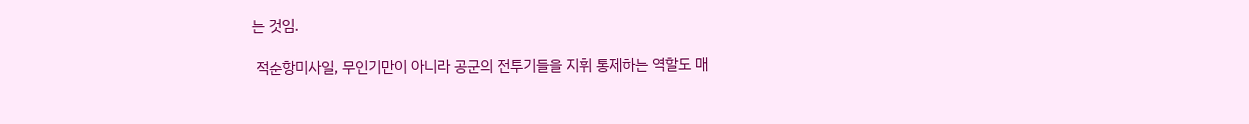는 것임.

 적순항미사일, 무인기만이 아니라 공군의 전투기들을 지휘 통제하는 역할도 매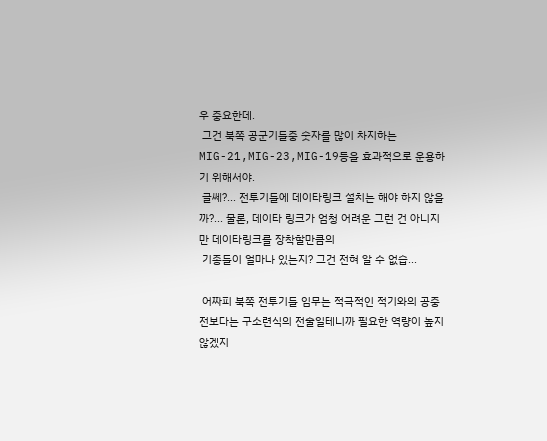우 중요한데.
 그건 북쪽 공군기들중 숫자를 많이 차지하는 MIG-21,MIG-23,MIG-19등을 효과적으로 운용하기 위해서야.
 글쎄?... 전투기들에 데이타링크 설치는 해야 하지 않을까?... 물론, 데이타 링크가 엄청 어려운 그런 건 아니지만 데이타링크를 장착할만큼의
 기종들이 얼마나 있는지? 그건 전혀 알 수 없습...

 어짜피 북쪽 전투기들 임무는 적극적인 적기와의 공중전보다는 구소련식의 전술일테니까 필요한 역량이 높지 않겠지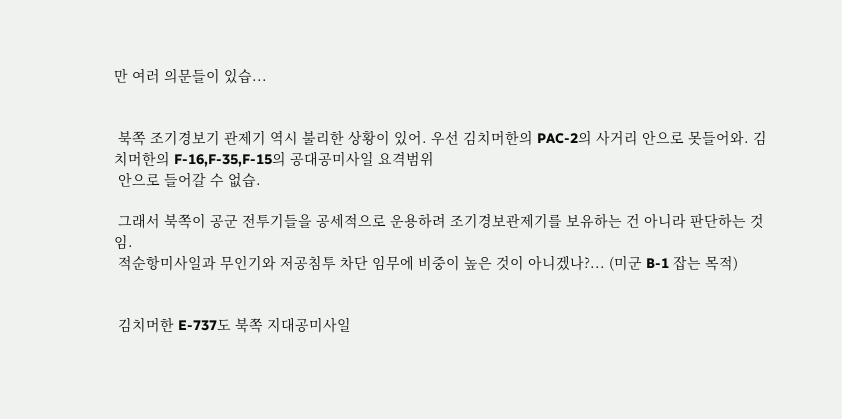만 여러 의문들이 있습...


 북쪽 조기경보기 관제기 역시 불리한 상황이 있어. 우선 김치머한의 PAC-2의 사거리 안으로 못들어와. 김치머한의 F-16,F-35,F-15의 공대공미사일 요격범위
 안으로 들어갈 수 없습.

 그래서 북쪽이 공군 전투기들을 공세적으로 운용하려 조기경보관제기를 보유하는 건 아니라 판단하는 것임.
 적순항미사일과 무인기와 저공침투 차단 임무에 비중이 높은 것이 아니겠나?... (미군 B-1 잡는 목적)


 김치머한 E-737도 북쪽 지대공미사일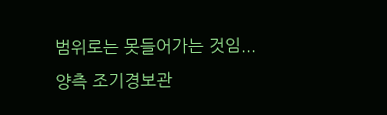범위로는 못들어가는 것임... 양측 조기경보관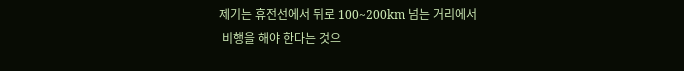제기는 휴전선에서 뒤로 100~200km 넘는 거리에서
 비행을 해야 한다는 것으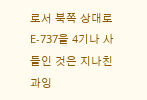로서 북쪽 상대로 E-737을 4기나 사들인 것은 지나친 과잉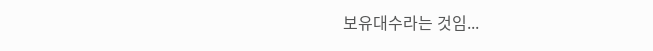보유대수라는 것임...